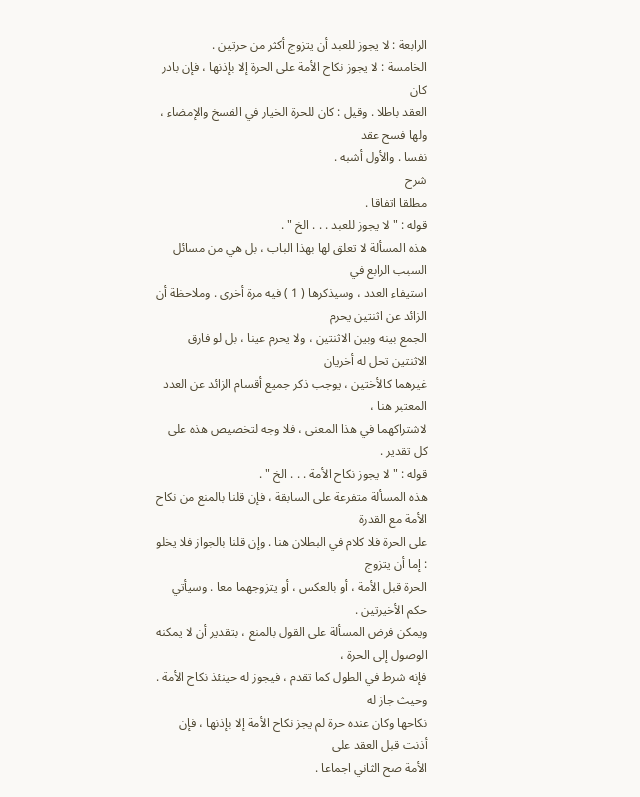الرابعة : لا يجوز للعبد أن يتزوج أكثر من حرتين .
الخامسة : لا يجوز نكاح الأمة على الحرة إلا بإذنها ، فإن بادر كان
العقد باطلا . وقيل : كان للحرة الخيار في الفسخ والإمضاء ، ولها فسح عقد
نفسا . والأول أشبه .
شرح
مطلقا اتفاقا .
قوله : " لا يجوز للعبد . . . الخ " .
هذه المسألة لا تعلق لها بهذا الباب ، بل هي من مسائل السبب الرابع في
استيفاء العدد ، وسيذكرها ( 1 ) فيه مرة أخرى . وملاحظة أن الزائد عن اثنتين يحرم
الجمع بينه وبين الاثنتين ، ولا يحرم عينا ، بل لو فارق الاثنتين تحل له أخريان
غيرهما كالأختين ، يوجب ذكر جميع أقسام الزائد عن العدد المعتبر هنا ،
لاشتراكهما في هذا المعنى ، فلا وجه لتخصيص هذه على كل تقدير .
قوله : " لا يجوز نكاح الأمة . . . الخ " .
هذه المسألة متفرعة على السابقة ، فإن قلنا بالمنع من نكاح الأمة مع القدرة
على الحرة فلا كلام في البطلان هنا . وإن قلنا بالجواز فلا يخلو : إما أن يتزوج
الحرة قبل الأمة ، أو بالعكس ، أو يتزوجهما معا . وسيأتي حكم الأخيرتين .
ويمكن فرض المسألة على القول بالمنع ، بتقدير أن لا يمكنه الوصول إلى الحرة ،
فإنه شرط في الطول كما تقدم ، فيجوز له حينئذ نكاح الأمة . وحيث جاز له
نكاحها وكان عنده حرة لم يجز نكاح الأمة إلا بإذنها ، فإن أذنت قبل العقد على
الأمة صح الثاني اجماعا .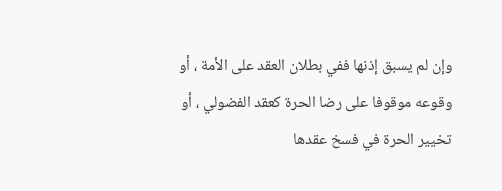وإن لم يسبق إذنها ففي بطلان العقد على الأمة ، أو
وقوعه موقوفا على رضا الحرة كعقد الفضولي ، أو تخيير الحرة في فسخ عقدها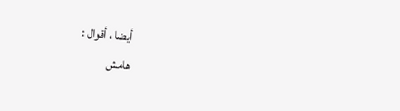أيضا ، أقوال :
هامش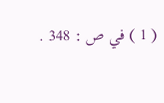( 1 ) في ص : 348 .